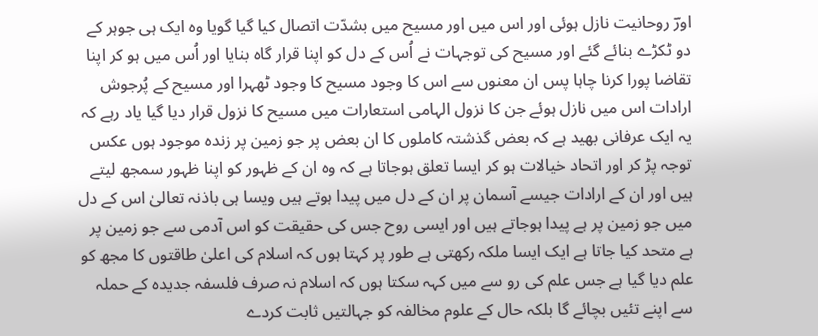اورؔ روحانیت نازل ہوئی اور اس میں اور مسیح میں بشدّت اتصال کیا گیا گویا وہ ایک ہی جوہر کے دو ٹکڑے بنائے گئے اور مسیح کی توجہات نے اُس کے دل کو اپنا قرار گاہ بنایا اور اُس میں ہو کر اپنا تقاضا پورا کرنا چاہا پس ان معنوں سے اس کا وجود مسیح کا وجود ٹھہرا اور مسیح کے پُرجوش ارادات اس میں نازل ہوئے جن کا نزول الہامی استعارات میں مسیح کا نزول قرار دیا گیا یاد رہے کہ یہ ایک عرفانی بھید ہے کہ بعض گذشتہ کاملوں کا ان بعض پر جو زمین پر زندہ موجود ہوں عکس توجہ پڑ کر اور اتحاد خیالات ہو کر ایسا تعلق ہوجاتا ہے کہ وہ ان کے ظہور کو اپنا ظہور سمجھ لیتے ہیں اور ان کے ارادات جیسے آسمان پر ان کے دل میں پیدا ہوتے ہیں ویسا ہی باذنہ تعالیٰ اس کے دل میں جو زمین پر ہے پیدا ہوجاتے ہیں اور ایسی روح جس کی حقیقت کو اس آدمی سے جو زمین پر ہے متحد کیا جاتا ہے ایک ایسا ملکہ رکھتی ہے طور پر کہتا ہوں کہ اسلام کی اعلیٰ طاقتوں کا مجھ کو علم دیا گیا ہے جس علم کی رو سے میں کہہ سکتا ہوں کہ اسلام نہ صرف فلسفہ جدیدہ کے حملہ سے اپنے تئیں بچائے گا بلکہ حال کے علوم مخالفہ کو جہالتیں ثابت کردے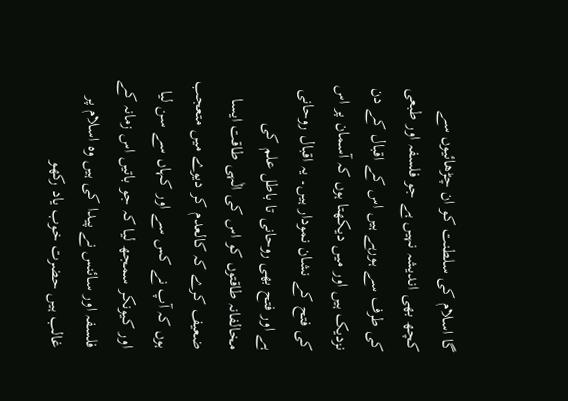گا اسلام کی سلطنت کو ان چڑھائیوں سے کچھ بھی اندیشہ نہیں ہے جو فلسفہ اور طبعی کی طرف سے ہورہے ہیں اس کے اقبال کے دن نزدیک ہیں اور میں دیکھتا ہوں کہ آسمان پر اس کی فتح کے نشان نمودار ہیں۔ یہ اقبال روحانی ہے اور فتح بھی روحانی تا باطل علم کی مخالفانہ طاقتوں کو اس کی الٰہی طاقت ایسا ضعیف کرے کہ کالعدم کر دیوے میں متعجب ہوں کہ آپ نے کس سے اور کہاں سے سن لیا اور کیونکر سمجھ لیا کہ جو باتیں اس زمانہ کے فلسفہ اور سائنس نے پیدا کی ہیں وہ اسلام پر غالب ہیں حضرت خوب یاد رکھو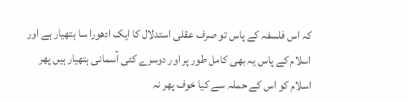کہ اس فلسفہ کے پاس تو صرف عقلی استدلال کا ایک ادھورا سا ہتھیار ہے اور اسلام کے پاس یہ بھی کامل طور پر اور دوسرے کئی آسمانی ہتھیار ہیں پھر اسلام کو اس کے حملہ سے کیا خوف پھر نہ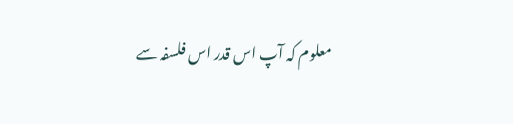معلوم کہ آپ اس قدر اس فلسفہ سے